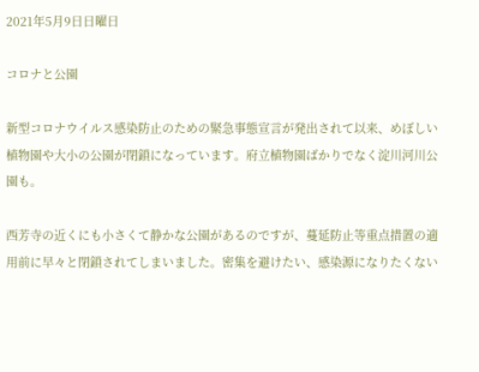2021年5月9日日曜日

コロナと公園

新型コロナウイルス感染防止のための緊急事態宣言が発出されて以来、めぼしい植物園や大小の公園が閉鎖になっています。府立植物園ばかりでなく淀川河川公園も。

西芳寺の近くにも小さくて静かな公園があるのですが、蔓延防止等重点措置の適用前に早々と閉鎖されてしまいました。密集を避けたい、感染源になりたくない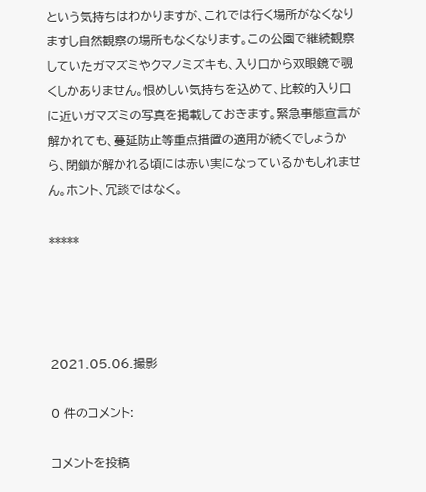という気持ちはわかりますが、これでは行く場所がなくなりますし自然観察の場所もなくなります。この公園で継続観察していたガマズミやクマノミズキも、入り口から双眼鏡で覗くしかありません。恨めしい気持ちを込めて、比較的入り口に近いガマズミの写真を掲載しておきます。緊急事態宣言が解かれても、蔓延防止等重点措置の適用が続くでしょうから、閉鎖が解かれる頃には赤い実になっているかもしれません。ホント、冗談ではなく。

*****




2021.05.06.撮影

0 件のコメント:

コメントを投稿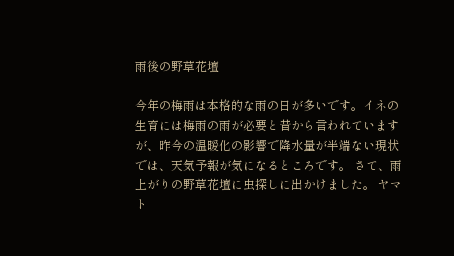雨後の野草花壇

今年の梅雨は本格的な雨の日が多いです。イネの生育には梅雨の雨が必要と昔から言われていますが、昨今の温暖化の影響で降水量が半端ない現状では、天気予報が気になるところです。 さて、雨上がりの野草花壇に虫探しに出かけました。 ヤマト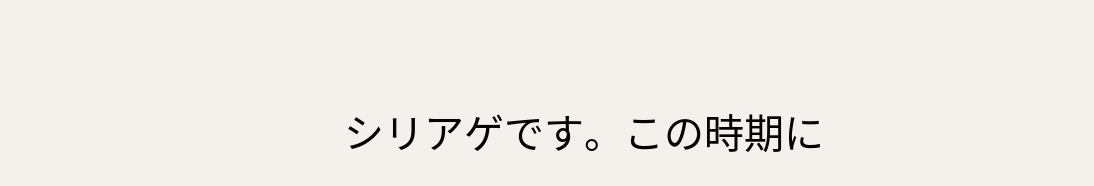シリアゲです。この時期に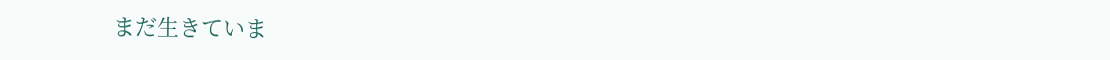まだ生きていま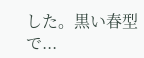した。黒い春型で...